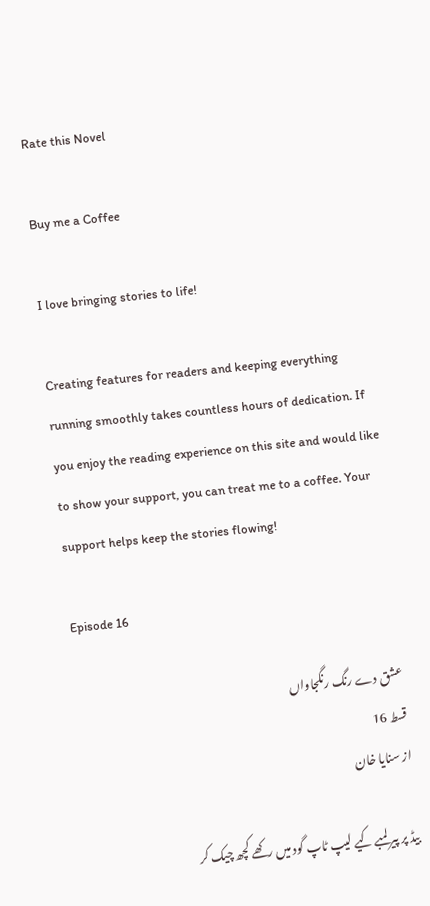Rate this Novel

Buy me a Coffee

I love bringing stories to life!

Creating features for readers and keeping everything running smoothly takes countless hours of dedication. If you enjoy the reading experience on this site and would like to show your support, you can treat me to a coffee. Your support helps keep the stories flowing!

Episode 16

عشق دے رنگ رنگجاواں
قسط 16
از سنایا خان

بیڈ پر پیر لمبے کیے لیپ ٹاپ گود میں رکھے کچھ چیک کر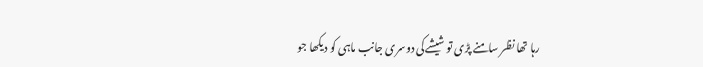رہا تھا نظر سامنے پڑی تو شیشےکی دوسری جانب ماہی کو دیکھا جو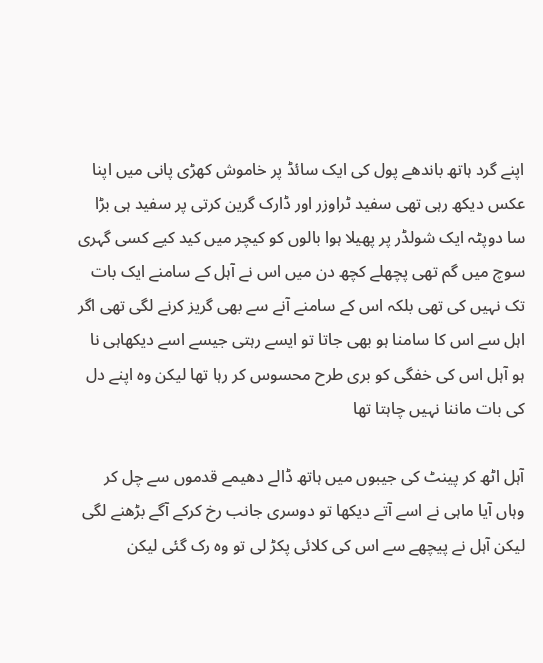اپنے گرد ہاتھ باندھے پول کی ایک سائڈ پر خاموش کھڑی پانی میں اپنا عکس دیکھ رہی تھی سفید ٹراوزر اور ڈارک گرین کرتی پر سفید ہی بڑا سا دوپٹہ ایک شولڈر پر پھیلا ہوا بالوں کو کیچر میں کید کیے کسی گہری سوچ میں گم تھی پچھلے کچھ دن میں اس نے آہل کے سامنے ایک بات تک نہیں کی تھی بلکہ اس کے سامنے آنے سے بھی گریز کرنے لگی تھی اگر اہل سے اس کا سامنا ہو بھی جاتا تو ایسے رہتی جیسے اسے دیکھاہی نا ہو آہل اس کی خفگی کو بری طرح محسوس کر رہا تھا لیکن وہ اپنے دل کی بات ماننا نہیں چاہتا تھا

آہل اٹھ کر پینٹ کی جیبوں میں ہاتھ ڈالے دھیمے قدموں سے چل کر وہاں آیا ماہی نے اسے آتے دیکھا تو دوسری جانب رخ کرکے آگے بڑھنے لگی لیکن آہل نے پیچھے سے اس کی کلائی پکڑ لی تو وہ رک گئی لیکن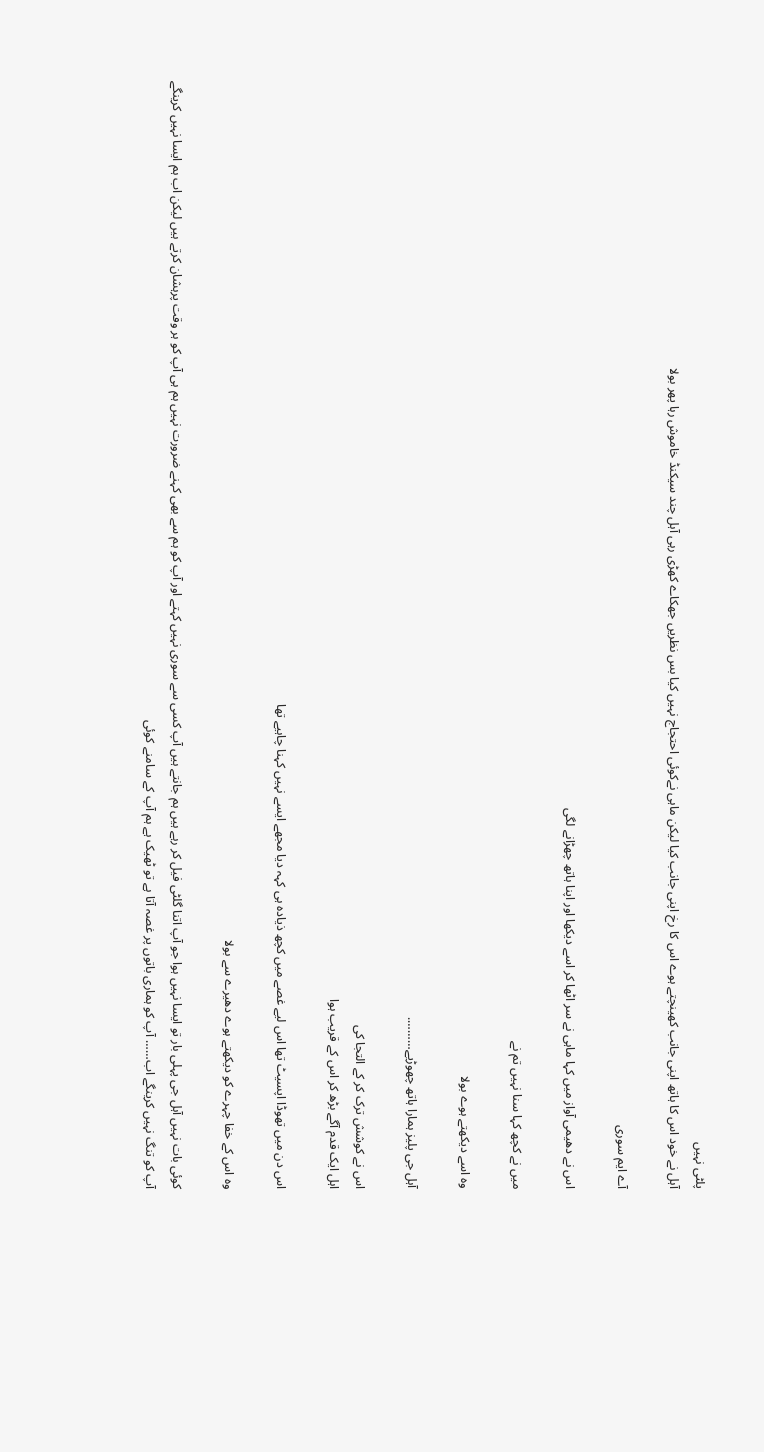پلٹی نہیں
آہل نے خود اس کا ہاتھ اپنی جانب کھینچتے ہوے اس کا رخ اپنی جانب کیا لیکن ماہی نےکوئی احتجاج نہیں کیا بس نظریں جھکاے کھڑی رہی آہل چند سیکنڈ خاموش رہا پھر بولا

آے ایم سوری

اس نے دھیمی آواز میں کہا ماہی نے سر اٹھا کر اسے دیکھا اور اپنا ہاتھ چھڑانے لگی

میں نے کچھ کہا سنا نہیں تم نے

وہ اسے دیکھتے ہوے بولا

آہل جی پلیز ہمارا ہاتھ چھوڑیے……….

اس نے کوشش ترک کر کے التجا کی
اہل ایک قدم آگے بڑھ کر اس کے قریب ہوا

اس دن میں تھوڈا اپسیٹ تھا اس لیے غصے میں کچھ ذیادہ ہی کہہ دیا مجھے ایسے نہیں کہنا چاہیے تھا

وہ اس کے خفا چہرے کو دیکھتے ہوے دھیرے سے بولا

کوئی بات نہیں آہل جی پہلی بار تو ایسا نہیں ہوا جو آپ اتنا گلٹی فیل کر رہے ہیں ہم جانتے ہیں آپ کسی سے سوری نہیں کہتے اور آپ کو ہم سے بھی کہنے ضرورت نہیں ہم ہی آپ کو ہر وقت پرہشان کرتے ہیں لیکن اب ہم ایسا نہیں کرینگے آپ کو تنگ نہیں کرینگے اب…… آپ کو ہماری باتوں پر غصہ آتا ہے تو ٹھیک ہے ہم آپ کے سامنے کوئی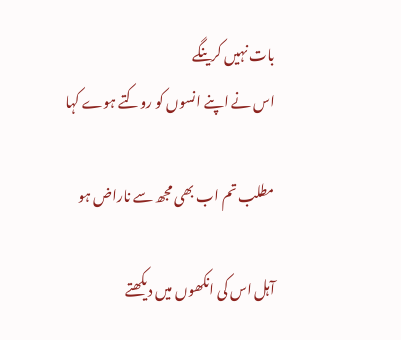بات نہیں کرینگے
اس نے اپنے انسوں کو روکتے ہوے کہا

مطلب تم اب بھی مجھ سے ناراض ہو

آہل اس کی انکھوں میں دیکھتے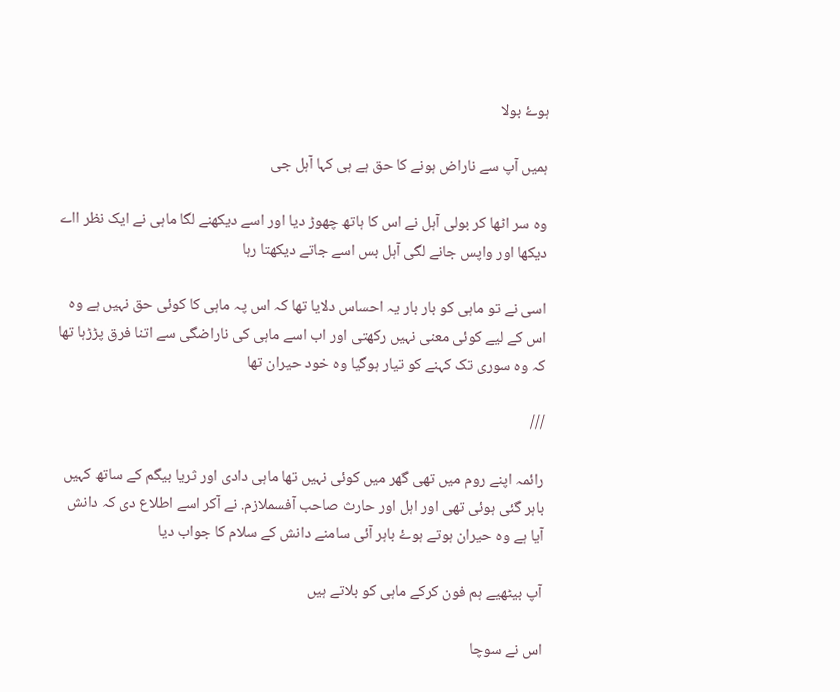ہوۓ بولا

ہمیں آپ سے ناراض ہونے کا حق ہے ہی کہا آہل جی

وہ سر اٹھا کر بولی آہل نے اس کا ہاتھ چھوڑ دیا اور اسے دیکھنے لگا ماہی نے ایک نظر ااے دیکھا اور واپس جانے لگی آہل بس اسے جاتے دیکھتا رہا

اسی نے تو ماہی کو بار بار یہ احساس دلایا تھا کہ اس پہ ماہی کا کوئی حق نہیں ہے وہ اس کے لیے کوئی معنی نہیں رکھتی اور اب اسے ماہی کی ناراضگی سے اتنا فرق پڑڑہا تھا کہ وہ سوری تک کہنے کو تیار ہوگیا وہ خود حیران تھا

///

رائمہ اپنے روم میں تھی گھر میں کوئی نہیں تھا ماہی دادی اور ثریا بیگم کے ساتھ کہیں باہر گئی ہوئی تھی اور اہل اور حارث صاحب آفسملازم. نے آکر اسے اطلاع دی کہ دانش آیا ہے وہ حیران ہوتے ہوۓ باہر آئی سامنے دانش کے سلام کا جواب دیا

آپ بیٹھیے ہم فون کرکے ماہی کو بلاتے ہیں

اس نے سوچا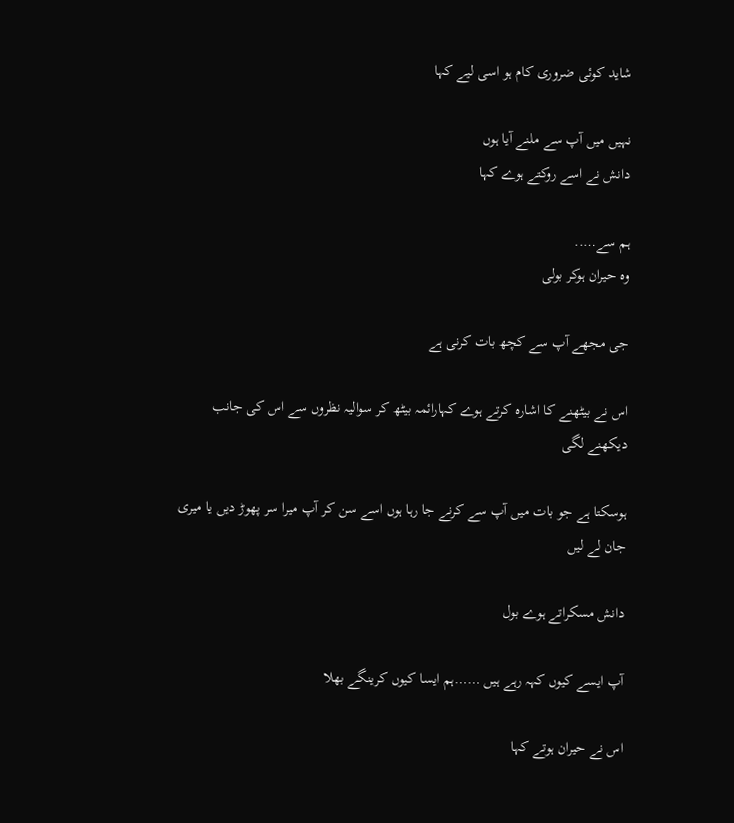شاید کوئی ضروری کام ہو اسی لیے کہا

نہیں میں آپ سے ملنے آیا ہوں
دانش نے اسے روکتے ہوے کہا

ہم سے…..
وہ حیران ہوکر بولی

جی مجھے آپ سے کچھ بات کرنی ہے

اس نے بیٹھنے کا اشارہ کرتے ہوے کہارائمہ بیٹھ کر سوالیہ نظروں سے اس کی جانب دیکھنے لگی

ہوسکتا ہے جو بات میں آپ سے کرنے جا رہا ہوں اسے سن کر آپ میرا سر پھوڑ دیں یا میری جان لے لیں

دانش مسکراتے ہوے بول

آپ ایسے کیوں کہہ رہے ہیں ……ہم ایسا کیوں کرینگے بھلا

اس نے حیران ہوتے کہا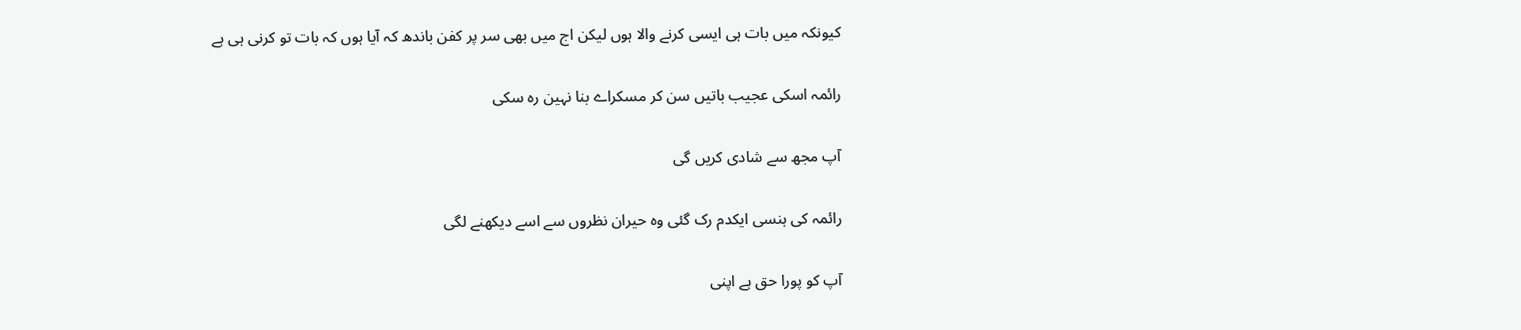کیونکہ میں بات ہی ایسی کرنے والا ہوں لیکن اج میں بھی سر پر کفن باندھ کہ آیا ہوں کہ بات تو کرنی ہی ہے

رائمہ اسکی عجیب باتیں سن کر مسکراے بنا نہین رہ سکی

آپ مجھ سے شادی کریں گی

رائمہ کی ہنسی ایکدم رک گئی وہ حیران نظروں سے اسے دیکھنے لگی

آپ کو پورا حق ہے اپنی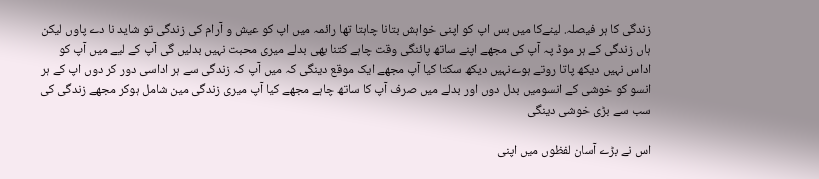زندگی کا ہر فیصلہ. لینےکا میں بس اپ کو اپنی خواہش بتانا چاہتا تھا رائمہ میں اپ کو عیش و آرام کی زندگی تو شاید نا دے پاوں لیکن ہاں زندگی کے ہر موڈ پہ آپ کی مجھے اپنے ساتھ پائنگی وقت چاہے کتنا بھی بدلے میری محبت نہیں بدلیں گی آپ کے لیے میں آپ کو اداس نہیں دیکھ پاتا روتے ہوےنہیں دیکھ سکتا کیا آپ مجھے ایک موقع دینگی کہ میں آپ کہ زندگی سے ہر اداسی دور کر دوں اپ کے ہر انسو کو خوشی کے انسومیں بدل دوں اور بدلے میں صرف آپ کا ساتھ چاہے مجھے کیا آپ میری زندگی مین شامل ہوکر مجھے زندگی کی سب سے بڑی خوشی دینگی

اس نے بڑے آسان لفظوں میں اپنی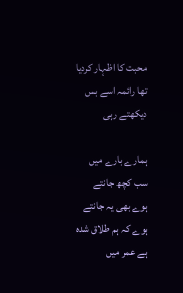محبت کا اظہار کردیا تھا رائمہ اسے بس دیکھتے رہی

ہمارے بارے میں سب کچھ جانتے ہوے بھی یہ جانتے ہوے کہ ہم طلاق شدہ ہے عمر میں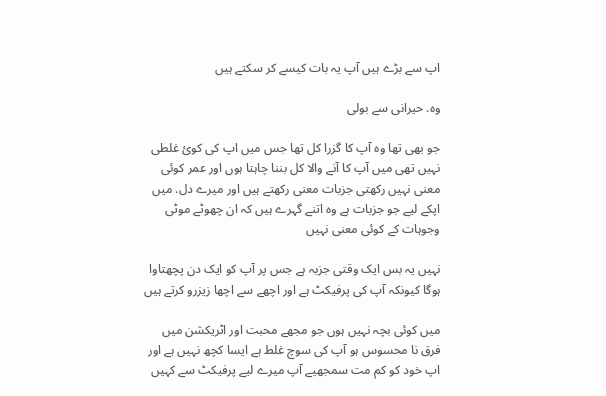اپ سے بڑے ہیں آپ یہ بات کیسے کر سکتے ہیں

وہ. حیرانی سے بولی

جو بھی تھا وہ آپ کا گزرا کل تھا جس میں اپ کی کوئ غلطی نہیں تھی میں آپ کا آنے والا کل بننا چاہتا ہوں اور عمر کوئی معنی نہیں رکھتی جزبات معنی رکھتے ہیں اور میرے دل. میں اپکے لیے جو جزبات ہے وہ اتنے گہرے ہیں کہ ان چھوٹے موٹی وجوہات کے کوئی معنی نہیں

نہیں یہ بس ایک وقتی جزبہ ہے جس پر آپ کو ایک دن پچھتاوا ہوگا کیونکہ آپ کی پرفیکٹ ہے اور اچھے سے اچھا زیزرو کرتے ہیں

میں کوئی بچہ نہیں ہوں جو مجھے محبت اور اٹریکشن میں فرق نا محسوس ہو آپ کی سوچ غلط ہے ایسا کچھ نہیں ہے اور اپ خود کو کم مت سمجھیے آپ میرے لیے پرفیکٹ سے کہیں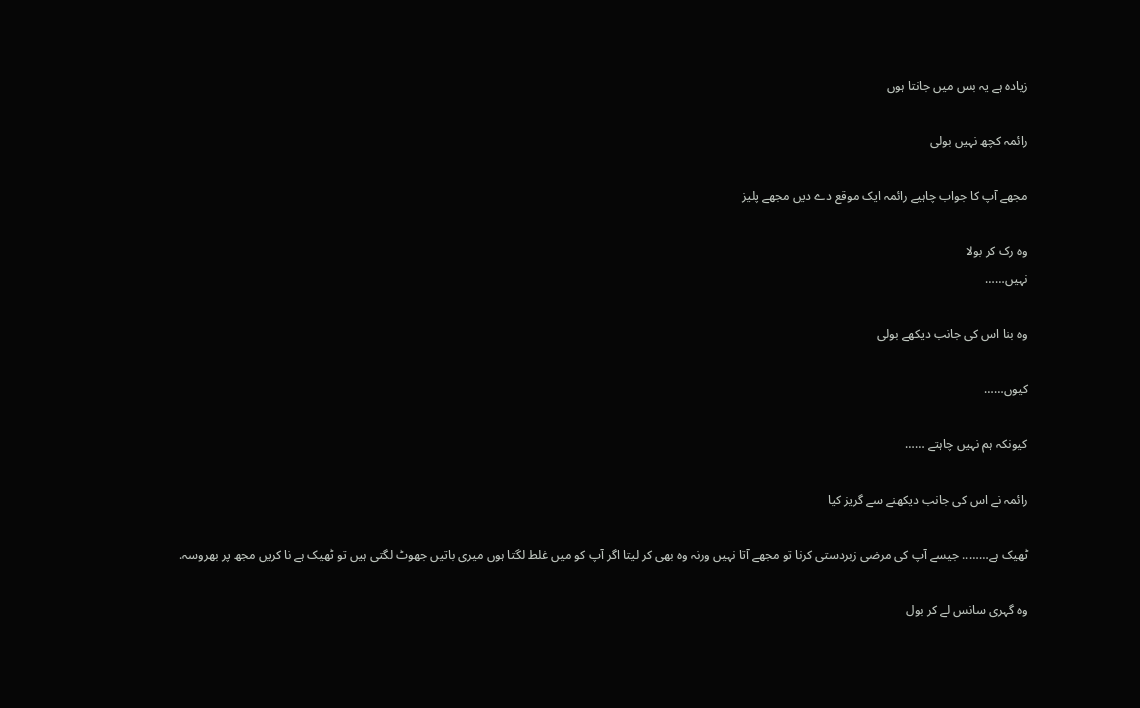زیادہ ہے یہ بس میں جانتا ہوں

رائمہ کچھ نہیں بولی

مجھے آپ کا جواب چاہیے رائمہ ایک موقع دے دیں مجھے پلیز

وہ رک کر بولا
نہیں……

وہ بنا اس کی جانب دیکھے بولی

کیوں……

کیونکہ ہم نہیں چاہتے ……

رائمہ نے اس کی جانب دیکھنے سے گریز کیا

ٹھیک ہے…….. جیسے آپ کی مرضی زبردستی کرنا تو مجھے آتا نہیں ورنہ وہ بھی کر لیتا اگر آپ کو میں غلط لگتا ہوں میری باتیں جھوٹ لگتی ہیں تو ٹھیک ہے نا کریں مجھ پر بھروسہ.

وہ گہری سانس لے کر بول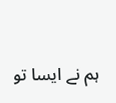ہم نے ایسا تو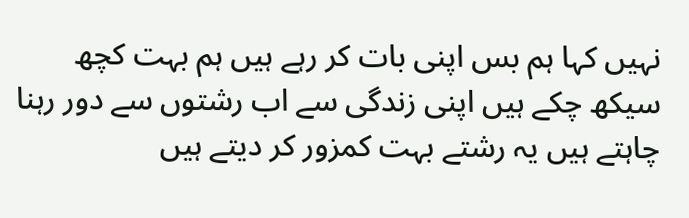نہیں کہا ہم بس اپنی بات کر رہے ہیں ہم بہت کچھ سیکھ چکے ہیں اپنی زندگی سے اب رشتوں سے دور رہنا چاہتے ہیں یہ رشتے بہت کمزور کر دیتے ہیں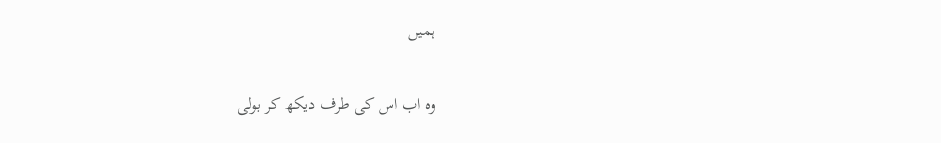ہمیں

وہ اب اس کی طرف دیکھ کر بولی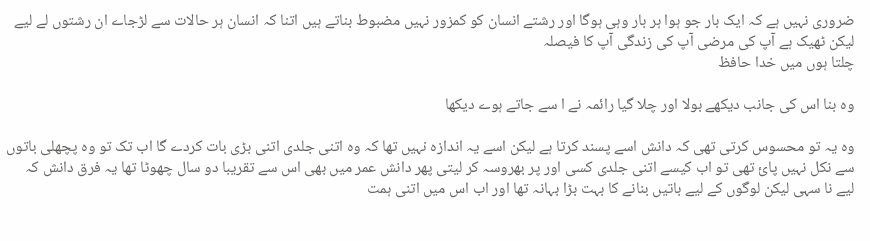ضروری نہیں ہے کہ ایک بار جو ہوا ہر بار وہی ہوگا اور رشتے انسان کو کمزور نہیں مضبوط بناتے ہیں اتنا کہ انسان ہر حالات سے لڑجاے ان رشتوں لے لیے لیکن ٹھیک ہے آپ کی مرضی آپ کی زندگی آپ کا فیصلہ
چلتا ہوں میں خدا حافظ

وہ بنا اس کی جانب دیکھے بولا اور چلا گیا رائمہ نے ا سے جاتے ہوے دیکھا

وہ یہ تو محسوس کرتی تھی کہ دانش اسے پسند کرتا ہے لیکن اسے یہ اندازہ نہیں تھا کہ وہ اتنی جلدی اتنی بڑی بات کردے گا اب تک تو وہ پچھلی باتوں سے نکل نہیں پائ تھی تو اب کیسے اتنی جلدی کسی اور پر بھروسہ کر لیتی پھر دانش عمر میں بھی اس سے تقریبا دو سال چھوٹا تھا یہ فرق دانش کہ لیے نا سہی لیکن لوگوں کے لیے باتیں بنانے کا بہت بڑا بہانہ تھا اور اب اس میں اتنی ہمت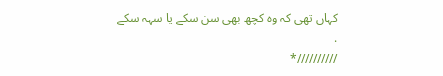کہاں تھی کہ وہ کچھ بھی سن سکے یا سہہ سکے
.
//////////*